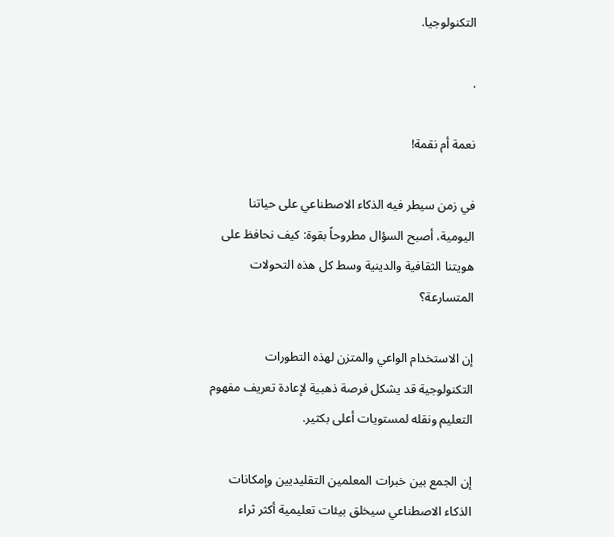التكنولوجيا.

.

نعمة أم نقمة!

في زمن سيطر فيه الذكاء الاصطناعي على حياتنا اليومية، أصبح السؤال مطروحاً بقوة: كيف نحافظ على هويتنا الثقافية والدينية وسط كل هذه التحولات المتسارعة؟

إن الاستخدام الواعي والمتزن لهذه التطورات التكنولوجية قد يشكل فرصة ذهبية لإعادة تعريف مفهوم التعليم ونقله لمستويات أعلى بكثير.

إن الجمع بين خبرات المعلمين التقليديين وإمكانات الذكاء الاصطناعي سيخلق بيئات تعليمية أكثر ثراء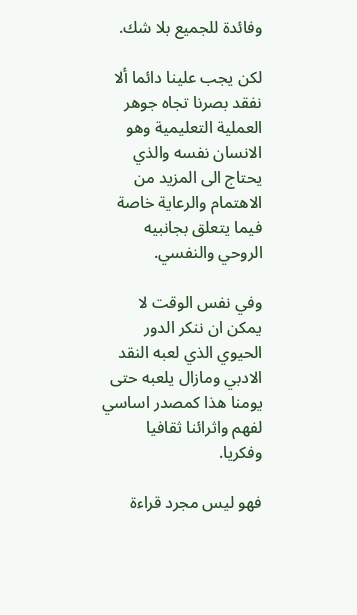وفائدة للجميع بلا شك.

لكن يجب علينا دائما ألا نفقد بصرنا تجاه جوهر العملية التعليمية وهو الانسان نفسه والذي يحتاج الى المزيد من الاهتمام والرعاية خاصة فيما يتعلق بجانبيه الروحي والنفسي.

وفي نفس الوقت لا يمكن ان ننكر الدور الحيوي الذي لعبه النقد الادبي ومازال يلعبه حتى يومنا هذا كمصدر اساسي لفهم واثرائنا ثقافيا وفكريا.

فهو ليس مجرد قراءة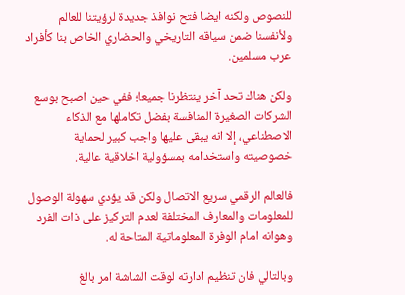للنصوص ولكنه ايضا فتح نوافذ جديدة لرؤيتنا للعالم ولأنفسنا ضمن سياقه التاريخي والحضاري الخاص بنا كأفراد عرب مسلمين.

ولكن هناك تحد آخر ينتظرنا جميعا؛ ففي حين اصبح بوسع الشركات الصغيرة المنافسة بفضل تكاملها مع الذكاء الاصطناعي، إلا انه يبقى عليها واجب كبير لحماية خصوصيته واستخدامه بمسؤولية اخلاقية عالية.

فالعالم الرقمي سريع الاتصال ولكن قد يؤدي سهولة الوصول للمعلومات والمعارف المختلفة لعدم التركيز على ذات الفرد وهوانه امام الوفرة المعلوماتية المتاحة له.

وبالتالي فان تنظيم ادارته لوقت الشاشة امر بالغ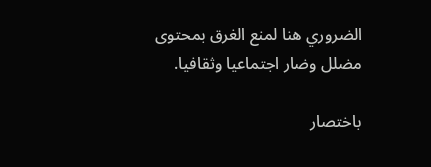الضروري هنا لمنع الغرق بمحتوى مضلل وضار اجتماعيا وثقافيا.

باختصار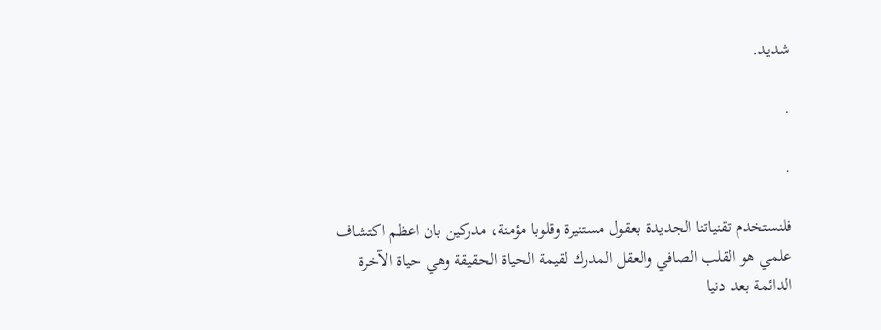شديد.

.

.

فلنستخدم تقنياتنا الجديدة بعقول مستنيرة وقلوبا مؤمنة، مدركين بان اعظم اكتشاف علمي هو القلب الصافي والعقل المدرك لقيمة الحياة الحقيقة وهي حياة الآخرة الدائمة بعد دنيا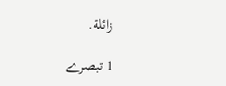زائلة.

1 تبصرے